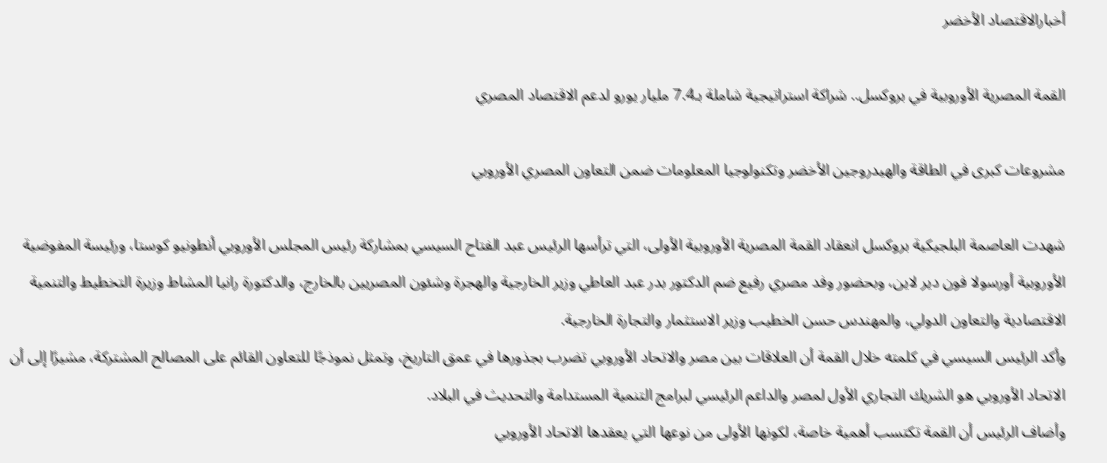أخبارالاقتصاد الأخضر

القمة المصرية الأوروبية في بروكسل.. شراكة استراتيجية شاملة بـ7.4 مليار يورو لدعم الاقتصاد المصري

مشروعات كبرى في الطاقة والهيدروجين الأخضر وتكنولوجيا المعلومات ضمن التعاون المصري الأوروبي

شهدت العاصمة البلجيكية بروكسل انعقاد القمة المصرية الأوروبية الأولى، التي ترأسها الرئيس عبد الفتاح السيسي بمشاركة رئيس المجلس الأوروبي أنطونيو كوستا، ورئيسة المفوضية الأوروبية أورسولا فون دير لاين، وبحضور وفد مصري رفيع ضم الدكتور بدر عبد العاطي وزير الخارجية والهجرة وشئون المصريين بالخارج، والدكتورة رانيا المشاط وزيرة التخطيط والتنمية الاقتصادية والتعاون الدولي، والمهندس حسن الخطيب وزير الاستثمار والتجارة الخارجية.
وأكد الرئيس السيسي في كلمته خلال القمة أن العلاقات بين مصر والاتحاد الأوروبي تضرب بجذورها في عمق التاريخ، وتمثل نموذجًا للتعاون القائم على المصالح المشتركة، مشيرًا إلى أن الاتحاد الأوروبي هو الشريك التجاري الأول لمصر والداعم الرئيسي لبرامج التنمية المستدامة والتحديث في البلاد.
وأضاف الرئيس أن القمة تكتسب أهمية خاصة، لكونها الأولى من نوعها التي يعقدها الاتحاد الأوروبي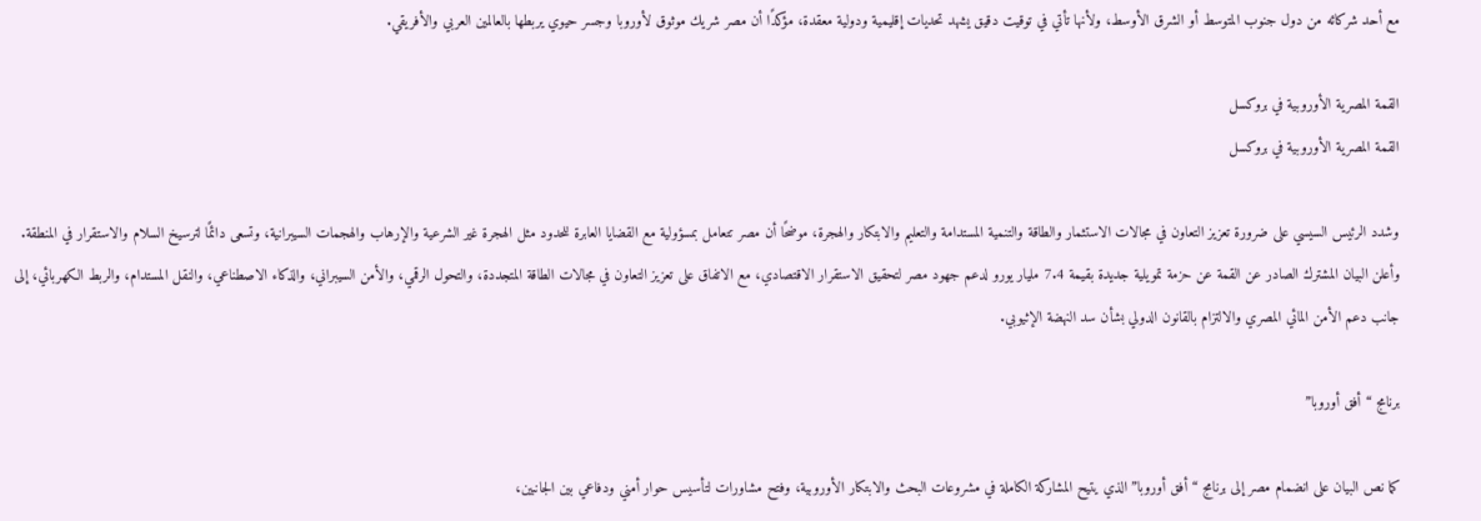مع أحد شركائه من دول جنوب المتوسط أو الشرق الأوسط، ولأنها تأتي في توقيت دقيق يشهد تحديات إقليمية ودولية معقدة، مؤكدًا أن مصر شريك موثوق لأوروبا وجسر حيوي يربطها بالعالمين العربي والأفريقي.

القمة المصرية الأوروبية في بروكسل
القمة المصرية الأوروبية في بروكسل

وشدد الرئيس السيسي على ضرورة تعزيز التعاون في مجالات الاستثمار والطاقة والتنمية المستدامة والتعليم والابتكار والهجرة، موضحًا أن مصر تتعامل بمسؤولية مع القضايا العابرة للحدود مثل الهجرة غير الشرعية والإرهاب والهجمات السيبرانية، وتسعى دائمًا لترسيخ السلام والاستقرار في المنطقة.
وأعلن البيان المشترك الصادر عن القمة عن حزمة تمويلية جديدة بقيمة 7.4 مليار يورو لدعم جهود مصر لتحقيق الاستقرار الاقتصادي، مع الاتفاق على تعزيز التعاون في مجالات الطاقة المتجددة، والتحول الرقمي، والأمن السيبراني، والذكاء الاصطناعي، والنقل المستدام، والربط الكهربائي، إلى جانب دعم الأمن المائي المصري والالتزام بالقانون الدولي بشأن سد النهضة الإثيوبي.

برنامج “أفق أوروبا”

كما نص البيان على انضمام مصر إلى برنامج “أفق أوروبا” الذي يتيح المشاركة الكاملة في مشروعات البحث والابتكار الأوروبية، وفتح مشاورات لتأسيس حوار أمني ودفاعي بين الجانبين،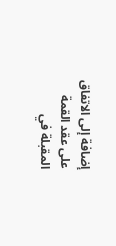إضافة إلى الاتفاق على عقد القمة المقبلة في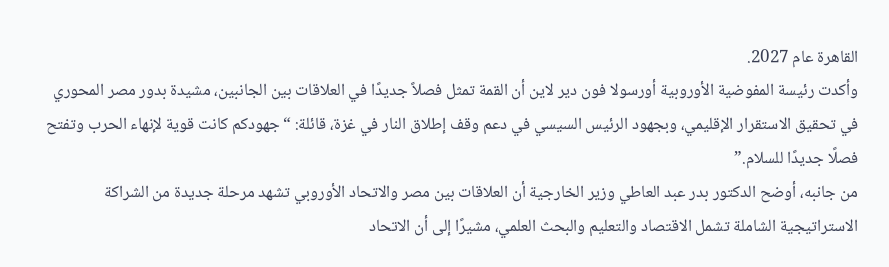القاهرة عام 2027.
وأكدت رئيسة المفوضية الأوروبية أورسولا فون دير لاين أن القمة تمثل فصلاً جديدًا في العلاقات بين الجانبين، مشيدة بدور مصر المحوري في تحقيق الاستقرار الإقليمي، وبجهود الرئيس السيسي في دعم وقف إطلاق النار في غزة، قائلة: “جهودكم كانت قوية لإنهاء الحرب وتفتح فصلًا جديدًا للسلام.”
من جانبه، أوضح الدكتور بدر عبد العاطي وزير الخارجية أن العلاقات بين مصر والاتحاد الأوروبي تشهد مرحلة جديدة من الشراكة الاستراتيجية الشاملة تشمل الاقتصاد والتعليم والبحث العلمي، مشيرًا إلى أن الاتحاد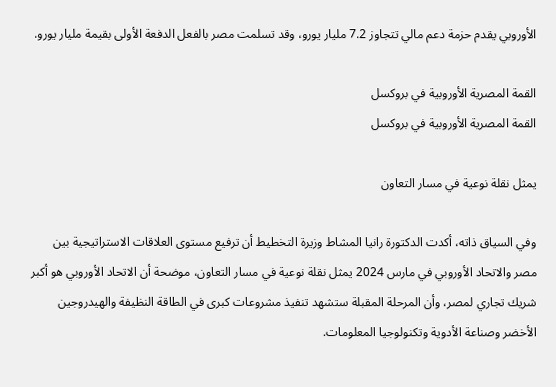الأوروبي يقدم حزمة دعم مالي تتجاوز 7.2 مليار يورو، وقد تسلمت مصر بالفعل الدفعة الأولى بقيمة مليار يورو.

القمة المصرية الأوروبية في بروكسل
القمة المصرية الأوروبية في بروكسل

يمثل نقلة نوعية في مسار التعاون

وفي السياق ذاته، أكدت الدكتورة رانيا المشاط وزيرة التخطيط أن ترفيع مستوى العلاقات الاستراتيجية بين مصر والاتحاد الأوروبي في مارس 2024 يمثل نقلة نوعية في مسار التعاون، موضحة أن الاتحاد الأوروبي هو أكبر شريك تجاري لمصر، وأن المرحلة المقبلة ستشهد تنفيذ مشروعات كبرى في الطاقة النظيفة والهيدروجين الأخضر وصناعة الأدوية وتكنولوجيا المعلومات.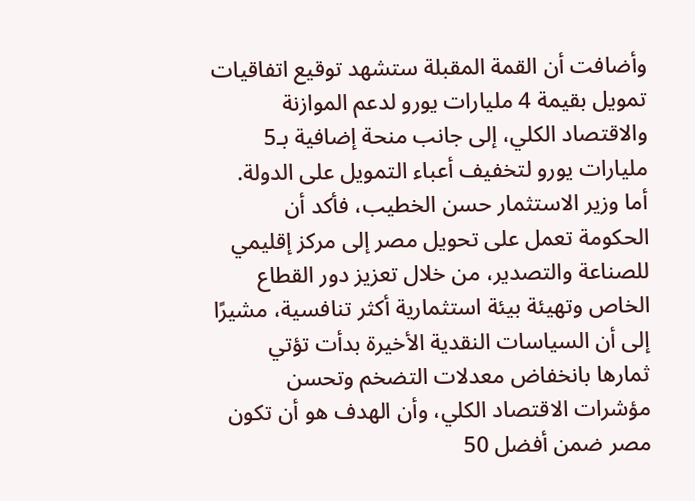وأضافت أن القمة المقبلة ستشهد توقيع اتفاقيات تمويل بقيمة 4 مليارات يورو لدعم الموازنة والاقتصاد الكلي، إلى جانب منحة إضافية بـ5 مليارات يورو لتخفيف أعباء التمويل على الدولة.
أما وزير الاستثمار حسن الخطيب، فأكد أن الحكومة تعمل على تحويل مصر إلى مركز إقليمي للصناعة والتصدير، من خلال تعزيز دور القطاع الخاص وتهيئة بيئة استثمارية أكثر تنافسية، مشيرًا إلى أن السياسات النقدية الأخيرة بدأت تؤتي ثمارها بانخفاض معدلات التضخم وتحسن مؤشرات الاقتصاد الكلي، وأن الهدف هو أن تكون مصر ضمن أفضل 50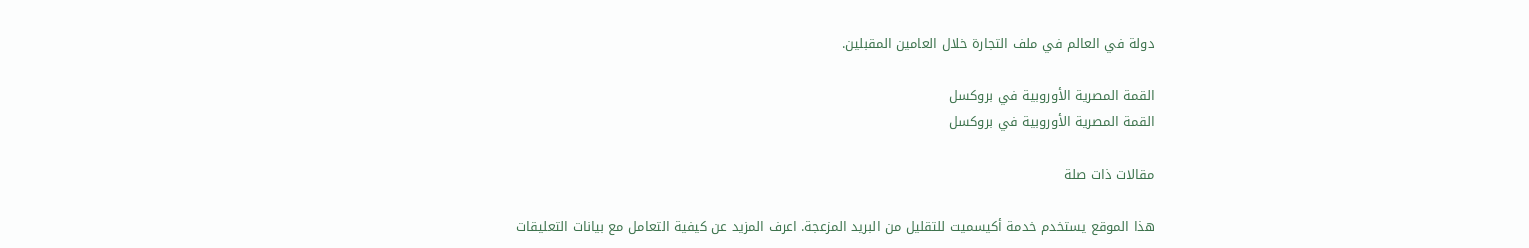دولة في العالم في ملف التجارة خلال العامين المقبلين.

القمة المصرية الأوروبية في بروكسل
القمة المصرية الأوروبية في بروكسل

مقالات ذات صلة

هذا الموقع يستخدم خدمة أكيسميت للتقليل من البريد المزعجة. اعرف المزيد عن كيفية التعامل مع بيانات التعليقات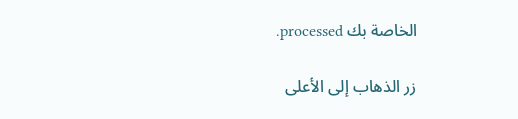الخاصة بك processed.

زر الذهاب إلى الأعلى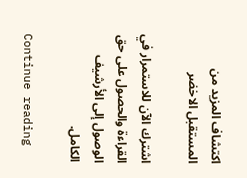اكتشاف المزيد من المستقبل الاخضر

اشترك الآن للاستمرار في القراءة والحصول على حق الوصول إلى الأرشيف الكامل.

Continue reading